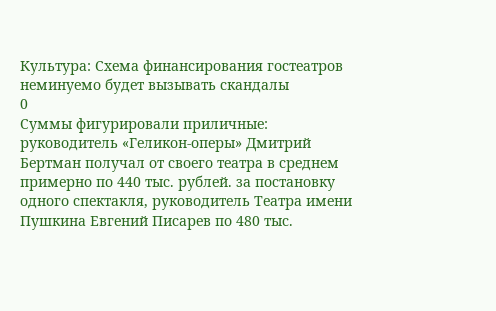Культура: Схема финансирования гостеатров неминуемо будет вызывать скандалы
0
Суммы фигурировали приличные: руководитель «Геликон-оперы» Дмитрий Бертман получал от своего театра в среднем примерно по 440 тыс. рублей. за постановку одного спектакля, руководитель Театра имени Пушкина Евгений Писарев по 480 тыс.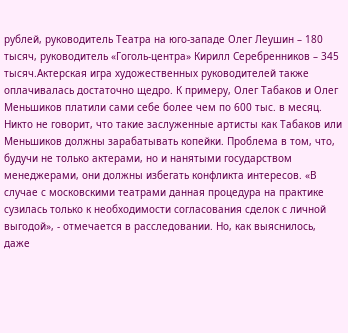рублей, руководитель Театра на юго-западе Олег Леушин – 180 тысяч, руководитель «Гоголь-центра» Кирилл Серебренников – 345 тысяч.Актерская игра художественных руководителей также оплачивалась достаточно щедро. К примеру, Олег Табаков и Олег Меньшиков платили сами себе более чем по 600 тыс. в месяц. Никто не говорит, что такие заслуженные артисты как Табаков или Меньшиков должны зарабатывать копейки. Проблема в том, что, будучи не только актерами, но и нанятыми государством менеджерами, они должны избегать конфликта интересов. «В случае с московскими театрами данная процедура на практике сузилась только к необходимости согласования сделок с личной выгодой», - отмечается в расследовании. Но, как выяснилось, даже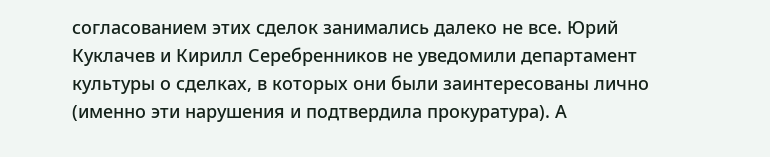согласованием этих сделок занимались далеко не все. Юрий Куклачев и Кирилл Серебренников не уведомили департамент культуры о сделках, в которых они были заинтересованы лично (именно эти нарушения и подтвердила прокуратура). А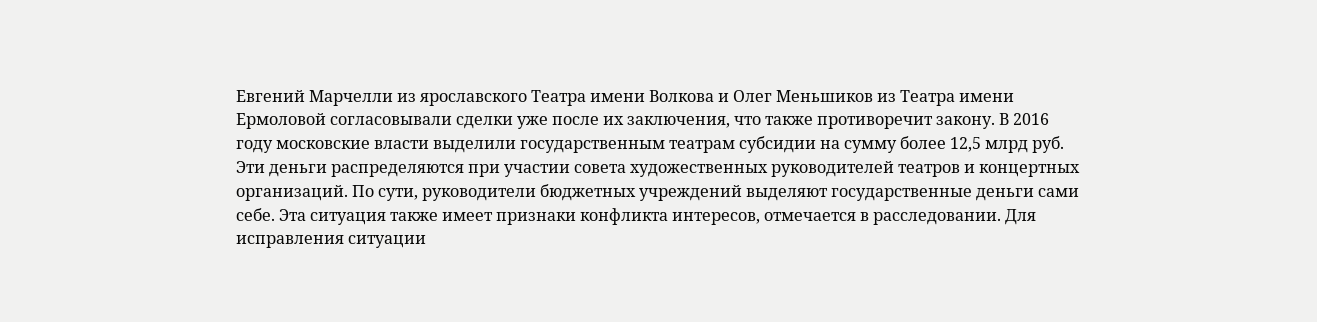Евгений Марчелли из ярославского Театра имени Волкова и Олег Меньшиков из Театра имени Ермоловой согласовывали сделки уже после их заключения, что также противоречит закону. В 2016 году московские власти выделили государственным театрам субсидии на сумму более 12,5 млрд руб. Эти деньги распределяются при участии совета художественных руководителей театров и концертных организаций. По сути, руководители бюджетных учреждений выделяют государственные деньги сами себе. Эта ситуация также имеет признаки конфликта интересов, отмечается в расследовании. Для исправления ситуации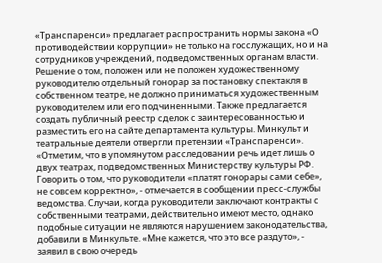«Транспаренси» предлагает распространить нормы закона «О противодействии коррупции» не только на госслужащих, но и на сотрудников учреждений, подведомственных органам власти. Решение о том, положен или не положен художественному руководителю отдельный гонорар за постановку спектакля в собственном театре, не должно приниматься художественным руководителем или его подчиненными. Также предлагается создать публичный реестр сделок с заинтересованностью и разместить его на сайте департамента культуры. Минкульт и театральные деятели отвергли претензии «Транспаренси». «Отметим, что в упомянутом расследовании речь идет лишь о двух театрах, подведомственных Министерству культуры РФ. Говорить о том, что руководители «платят гонорары сами себе», не совсем корректно», - отмечается в сообщении пресс-службы ведомства. Случаи, когда руководители заключают контракты с собственными театрами, действительно имеют место, однако подобные ситуации не являются нарушением законодательства, добавили в Минкульте. «Мне кажется, что это все раздуто», - заявил в свою очередь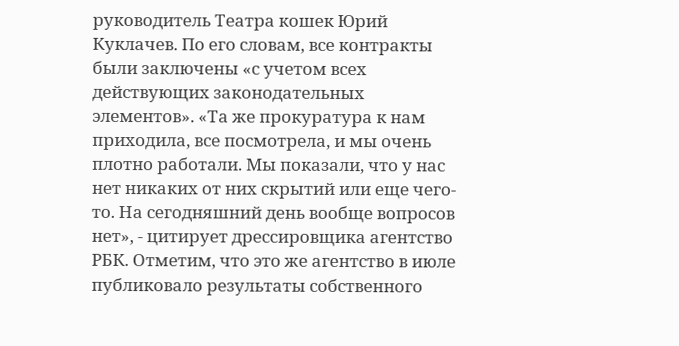руководитель Театра кошек Юрий Куклачев. По его словам, все контракты были заключены «с учетом всех действующих законодательных элементов». «Та же прокуратура к нам приходила, все посмотрела, и мы очень плотно работали. Мы показали, что у нас нет никаких от них скрытий или еще чего-то. На сегодняшний день вообще вопросов нет», - цитирует дрессировщика агентство РБК. Отметим, что это же агентство в июле публиковало результаты собственного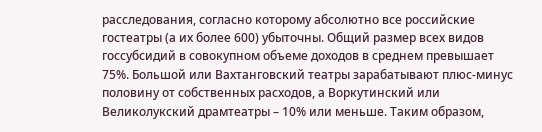расследования, согласно которому абсолютно все российские гостеатры (а их более 600) убыточны. Общий размер всех видов госсубсидий в совокупном объеме доходов в среднем превышает 75%. Большой или Вахтанговский театры зарабатывают плюс-минус половину от собственных расходов, а Воркутинский или Великолукский драмтеатры – 10% или меньше. Таким образом,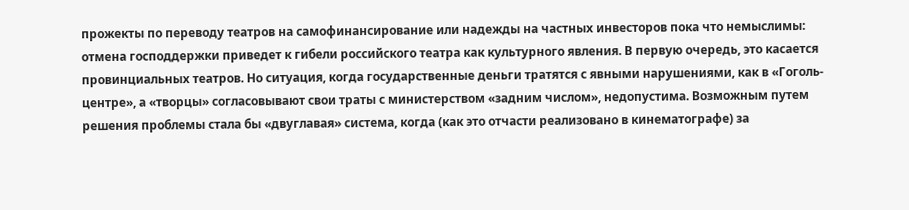прожекты по переводу театров на самофинансирование или надежды на частных инвесторов пока что немыслимы: отмена господдержки приведет к гибели российского театра как культурного явления. В первую очередь, это касается провинциальных театров. Но ситуация, когда государственные деньги тратятся с явными нарушениями, как в «Гоголь-центре», а «творцы» согласовывают свои траты с министерством «задним числом», недопустима. Возможным путем решения проблемы стала бы «двуглавая» система, когда (как это отчасти реализовано в кинематографе) за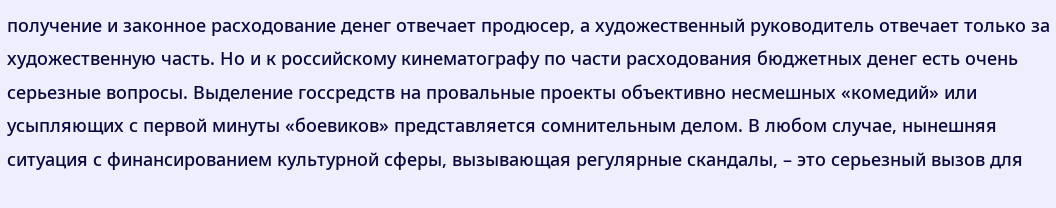получение и законное расходование денег отвечает продюсер, а художественный руководитель отвечает только за художественную часть. Но и к российскому кинематографу по части расходования бюджетных денег есть очень серьезные вопросы. Выделение госсредств на провальные проекты объективно несмешных «комедий» или усыпляющих с первой минуты «боевиков» представляется сомнительным делом. В любом случае, нынешняя ситуация с финансированием культурной сферы, вызывающая регулярные скандалы, – это серьезный вызов для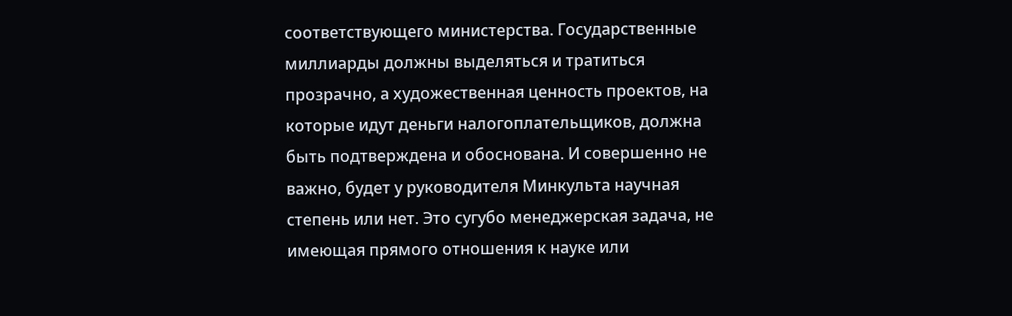соответствующего министерства. Государственные миллиарды должны выделяться и тратиться прозрачно, а художественная ценность проектов, на которые идут деньги налогоплательщиков, должна быть подтверждена и обоснована. И совершенно не важно, будет у руководителя Минкульта научная степень или нет. Это сугубо менеджерская задача, не имеющая прямого отношения к науке или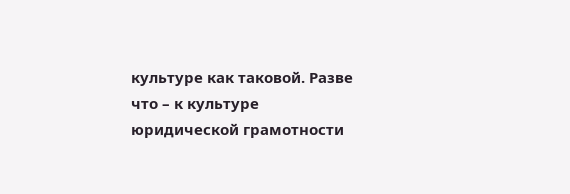культуре как таковой. Разве что – к культуре юридической грамотности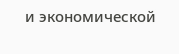и экономической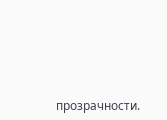прозрачности.